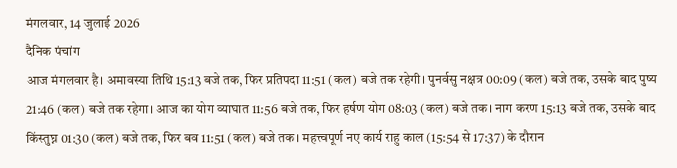मंगलवार, 14 जुलाई 2026
दैनिक पंचांग
आज मंगलवार है। अमावस्या तिथि 15:13 बजे तक, फिर प्रतिपदा 11:51 (कल) बजे तक रहेगी। पुनर्वसु नक्षत्र 00:09 (कल) बजे तक, उसके बाद पुष्य 21:46 (कल) बजे तक रहेगा। आज का योग व्याघात 11:56 बजे तक, फिर हर्षण योग 08:03 (कल) बजे तक। नाग करण 15:13 बजे तक, उसके बाद किंस्तुघ्न 01:30 (कल) बजे तक, फिर बव 11:51 (कल) बजे तक। महत्त्वपूर्ण नए कार्य राहु काल (15:54 से 17:37) के दौरान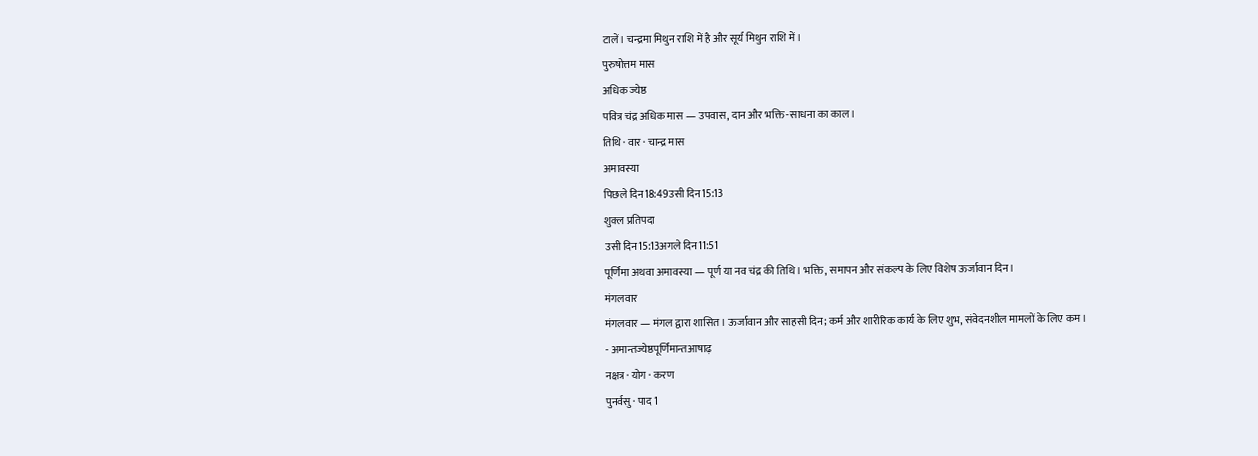टालें। चन्द्रमा मिथुन राशि में है और सूर्य मिथुन राशि में।
पुरुषोत्तम मास
अधिक ज्येष्ठ
पवित्र चंद्र अधिक मास — उपवास, दान और भक्ति-साधना का काल।
तिथि · वार · चान्द्र मास
अमावस्या
पिछले दिन18:49उसी दिन15:13
शुक्ल प्रतिपदा
उसी दिन15:13अगले दिन11:51
पूर्णिमा अथवा अमावस्या — पूर्ण या नव चंद्र की तिथि। भक्ति, समापन और संकल्प के लिए विशेष ऊर्जावान दिन।
मंगलवार
मंगलवार — मंगल द्वारा शासित। ऊर्जावान और साहसी दिन; कर्म और शारीरिक कार्य के लिए शुभ, संवेदनशील मामलों के लिए कम।
- अमान्तज्येष्ठपूर्णिमान्तआषाढ़
नक्षत्र · योग · करण
पुनर्वसु · पाद 1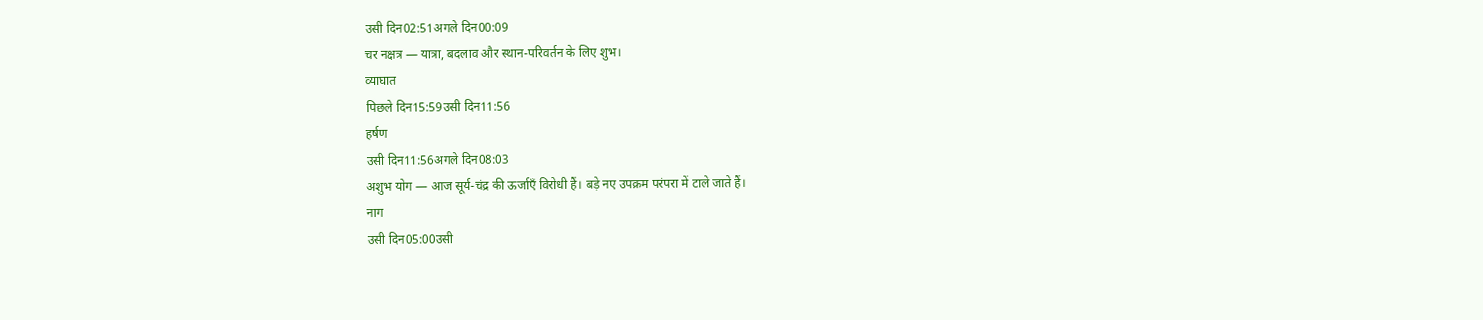उसी दिन02:51अगले दिन00:09
चर नक्षत्र — यात्रा, बदलाव और स्थान-परिवर्तन के लिए शुभ।
व्याघात
पिछले दिन15:59उसी दिन11:56
हर्षण
उसी दिन11:56अगले दिन08:03
अशुभ योग — आज सूर्य-चंद्र की ऊर्जाएँ विरोधी हैं। बड़े नए उपक्रम परंपरा में टाले जाते हैं।
नाग
उसी दिन05:00उसी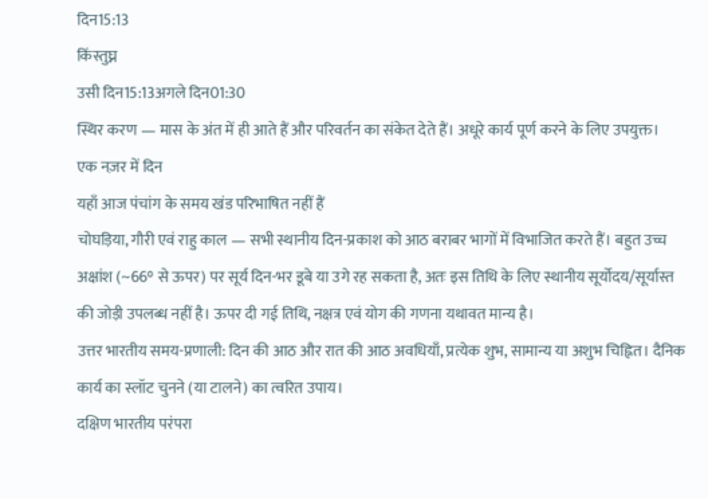दिन15:13
किंस्तुघ्न
उसी दिन15:13अगले दिन01:30
स्थिर करण — मास के अंत में ही आते हैं और परिवर्तन का संकेत देते हैं। अधूरे कार्य पूर्ण करने के लिए उपयुक्त।
एक नज़र में दिन
यहाँ आज पंचांग के समय खंड परिभाषित नहीं हैं
चोघड़िया, गौरी एवं राहु काल — सभी स्थानीय दिन-प्रकाश को आठ बराबर भागों में विभाजित करते हैं। बहुत उच्च अक्षांश (~66° से ऊपर) पर सूर्य दिन-भर डूबे या उगे रह सकता है, अतः इस तिथि के लिए स्थानीय सूर्योदय/सूर्यास्त की जोड़ी उपलब्ध नहीं है। ऊपर दी गई तिथि, नक्षत्र एवं योग की गणना यथावत मान्य है।
उत्तर भारतीय समय-प्रणाली: दिन की आठ और रात की आठ अवधियाँ, प्रत्येक शुभ, सामान्य या अशुभ चिह्नित। दैनिक कार्य का स्लॉट चुनने (या टालने) का त्वरित उपाय।
दक्षिण भारतीय परंपरा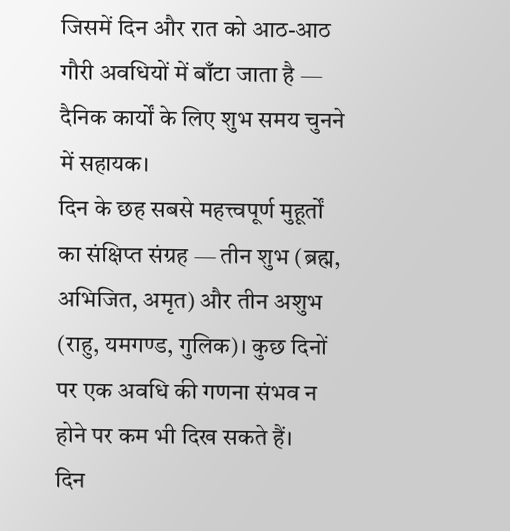जिसमें दिन और रात को आठ-आठ गौरी अवधियों में बाँटा जाता है — दैनिक कार्यों के लिए शुभ समय चुनने में सहायक।
दिन के छह सबसे महत्त्वपूर्ण मुहूर्तों का संक्षिप्त संग्रह — तीन शुभ (ब्रह्म, अभिजित, अमृत) और तीन अशुभ (राहु, यमगण्ड, गुलिक)। कुछ दिनों पर एक अवधि की गणना संभव न होने पर कम भी दिख सकते हैं।
दिन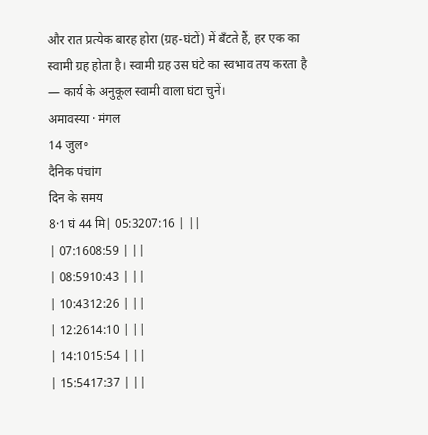और रात प्रत्येक बारह होरा (ग्रह-घंटों) में बँटते हैं, हर एक का स्वामी ग्रह होता है। स्वामी ग्रह उस घंटे का स्वभाव तय करता है — कार्य के अनुकूल स्वामी वाला घंटा चुनें।
अमावस्या · मंगल
14 जुल॰
दैनिक पंचांग
दिन के समय
8·1 घं 44 मि| 05:3207:16 | ||
| 07:1608:59 | ||
| 08:5910:43 | ||
| 10:4312:26 | ||
| 12:2614:10 | ||
| 14:1015:54 | ||
| 15:5417:37 | ||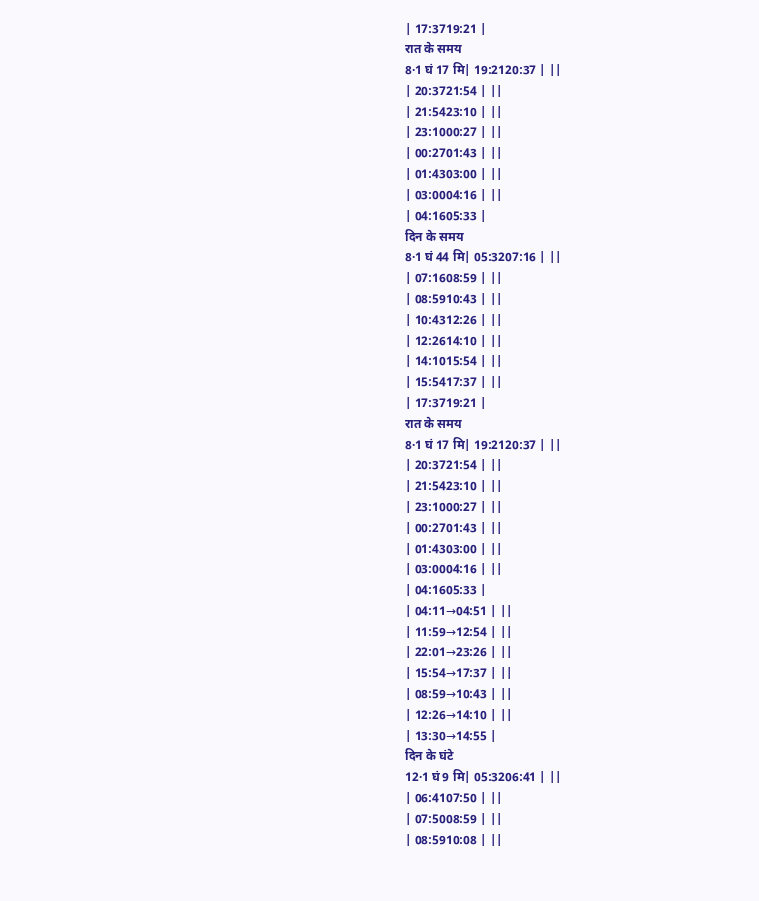| 17:3719:21 |
रात के समय
8·1 घं 17 मि| 19:2120:37 | ||
| 20:3721:54 | ||
| 21:5423:10 | ||
| 23:1000:27 | ||
| 00:2701:43 | ||
| 01:4303:00 | ||
| 03:0004:16 | ||
| 04:1605:33 |
दिन के समय
8·1 घं 44 मि| 05:3207:16 | ||
| 07:1608:59 | ||
| 08:5910:43 | ||
| 10:4312:26 | ||
| 12:2614:10 | ||
| 14:1015:54 | ||
| 15:5417:37 | ||
| 17:3719:21 |
रात के समय
8·1 घं 17 मि| 19:2120:37 | ||
| 20:3721:54 | ||
| 21:5423:10 | ||
| 23:1000:27 | ||
| 00:2701:43 | ||
| 01:4303:00 | ||
| 03:0004:16 | ||
| 04:1605:33 |
| 04:11→04:51 | ||
| 11:59→12:54 | ||
| 22:01→23:26 | ||
| 15:54→17:37 | ||
| 08:59→10:43 | ||
| 12:26→14:10 | ||
| 13:30→14:55 |
दिन के घंटे
12·1 घं 9 मि| 05:3206:41 | ||
| 06:4107:50 | ||
| 07:5008:59 | ||
| 08:5910:08 | ||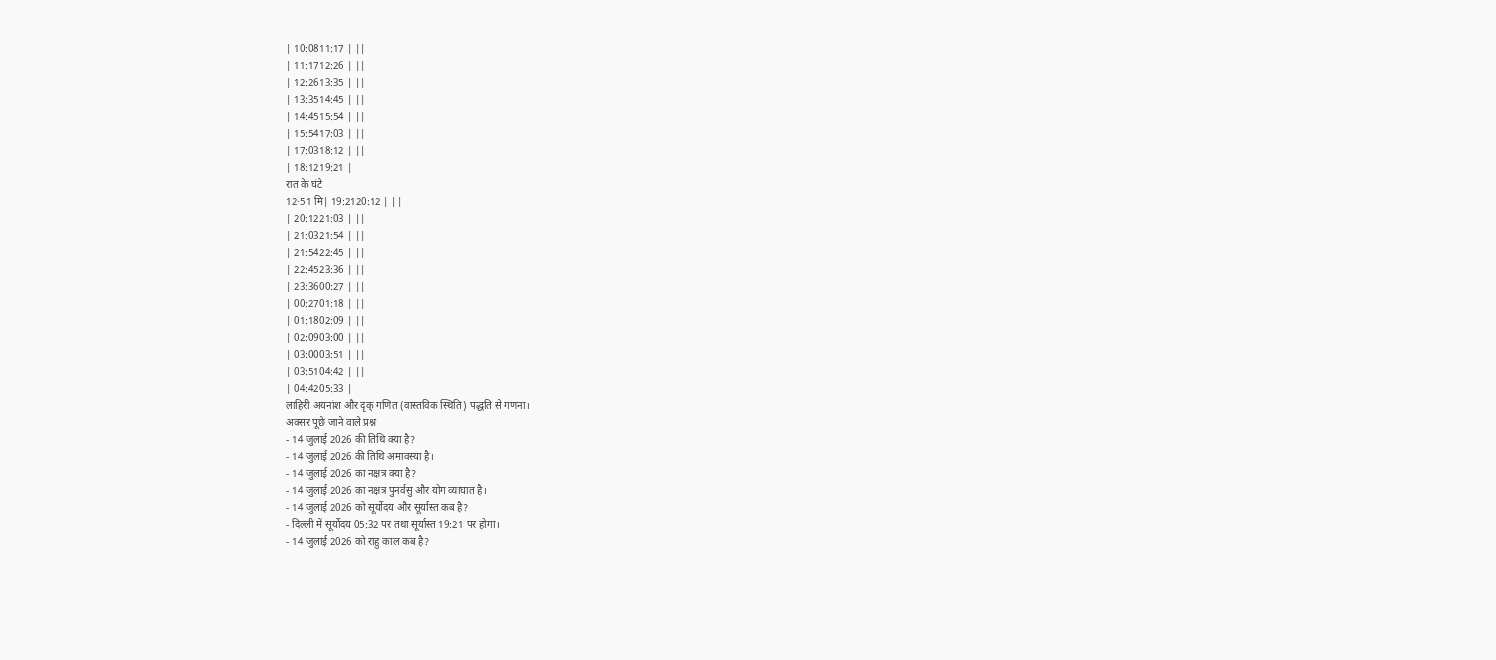| 10:0811:17 | ||
| 11:1712:26 | ||
| 12:2613:35 | ||
| 13:3514:45 | ||
| 14:4515:54 | ||
| 15:5417:03 | ||
| 17:0318:12 | ||
| 18:1219:21 |
रात के घंटे
12·51 मि| 19:2120:12 | ||
| 20:1221:03 | ||
| 21:0321:54 | ||
| 21:5422:45 | ||
| 22:4523:36 | ||
| 23:3600:27 | ||
| 00:2701:18 | ||
| 01:1802:09 | ||
| 02:0903:00 | ||
| 03:0003:51 | ||
| 03:5104:42 | ||
| 04:4205:33 |
लाहिरी अयनांश और दृक् गणित (वास्तविक स्थिति) पद्धति से गणना।
अक्सर पूछे जाने वाले प्रश्न
- 14 जुलाई 2026 की तिथि क्या है?
- 14 जुलाई 2026 की तिथि अमावस्या है।
- 14 जुलाई 2026 का नक्षत्र क्या है?
- 14 जुलाई 2026 का नक्षत्र पुनर्वसु और योग व्याघात है।
- 14 जुलाई 2026 को सूर्योदय और सूर्यास्त कब है?
- दिल्ली में सूर्योदय 05:32 पर तथा सूर्यास्त 19:21 पर होगा।
- 14 जुलाई 2026 को राहु काल कब है?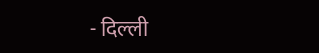- दिल्ली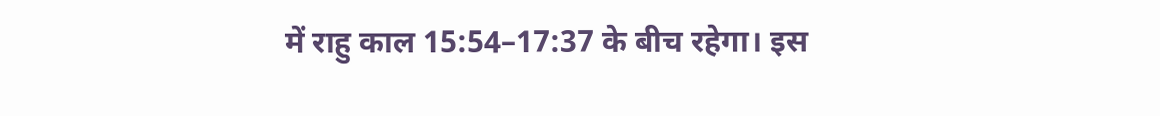में राहु काल 15:54–17:37 के बीच रहेगा। इस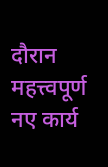दौरान महत्त्वपूर्ण नए कार्य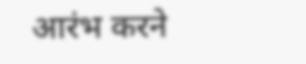आरंभ करने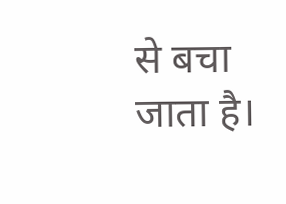से बचा जाता है।